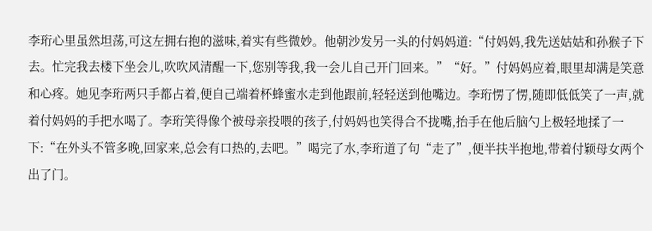李珩心里虽然坦荡,可这左拥右抱的滋味,着实有些微妙。他朝沙发另一头的付妈妈道:“付妈妈,我先送姑姑和孙猴子下去。忙完我去楼下坐会儿,吹吹风清醒一下,您别等我,我一会儿自己开门回来。”“好。”付妈妈应着,眼里却满是笑意和心疼。她见李珩两只手都占着,便自己端着杯蜂蜜水走到他跟前,轻轻送到他嘴边。李珩愣了愣,随即低低笑了一声,就着付妈妈的手把水喝了。李珩笑得像个被母亲投喂的孩子,付妈妈也笑得合不拢嘴,抬手在他后脑勺上极轻地揉了一下:“在外头不管多晚,回家来,总会有口热的,去吧。”喝完了水,李珩道了句“走了”,便半扶半抱地,带着付颖母女两个出了门。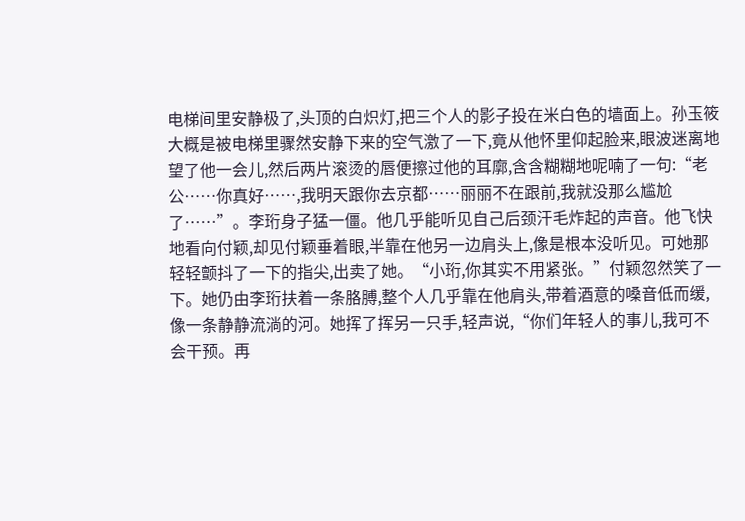电梯间里安静极了,头顶的白炽灯,把三个人的影子投在米白色的墙面上。孙玉筱大概是被电梯里骤然安静下来的空气激了一下,竟从他怀里仰起脸来,眼波迷离地望了他一会儿,然后两片滚烫的唇便擦过他的耳廓,含含糊糊地呢喃了一句:“老公……你真好……,我明天跟你去京都……丽丽不在跟前,我就没那么尴尬了……”。李珩身子猛一僵。他几乎能听见自己后颈汗毛炸起的声音。他飞快地看向付颖,却见付颖垂着眼,半靠在他另一边肩头上,像是根本没听见。可她那轻轻颤抖了一下的指尖,出卖了她。“小珩,你其实不用紧张。”付颖忽然笑了一下。她仍由李珩扶着一条胳膊,整个人几乎靠在他肩头,带着酒意的嗓音低而缓,像一条静静流淌的河。她挥了挥另一只手,轻声说,“你们年轻人的事儿,我可不会干预。再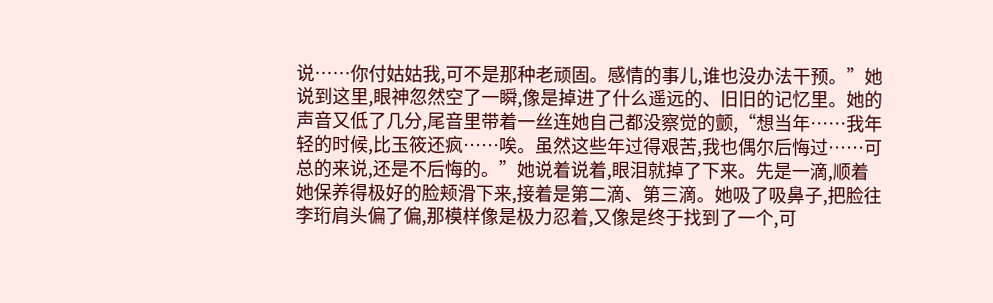说……你付姑姑我,可不是那种老顽固。感情的事儿,谁也没办法干预。”她说到这里,眼神忽然空了一瞬,像是掉进了什么遥远的、旧旧的记忆里。她的声音又低了几分,尾音里带着一丝连她自己都没察觉的颤,“想当年……我年轻的时候,比玉筱还疯……唉。虽然这些年过得艰苦,我也偶尔后悔过……可总的来说,还是不后悔的。”她说着说着,眼泪就掉了下来。先是一滴,顺着她保养得极好的脸颊滑下来,接着是第二滴、第三滴。她吸了吸鼻子,把脸往李珩肩头偏了偏,那模样像是极力忍着,又像是终于找到了一个,可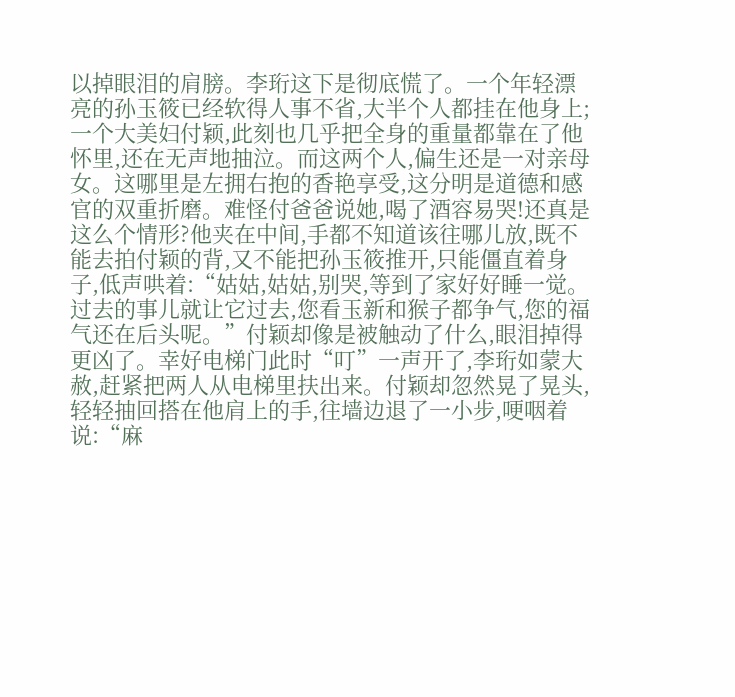以掉眼泪的肩膀。李珩这下是彻底慌了。一个年轻漂亮的孙玉筱已经软得人事不省,大半个人都挂在他身上;一个大美妇付颖,此刻也几乎把全身的重量都靠在了他怀里,还在无声地抽泣。而这两个人,偏生还是一对亲母女。这哪里是左拥右抱的香艳享受,这分明是道德和感官的双重折磨。难怪付爸爸说她,喝了酒容易哭!还真是这么个情形?他夹在中间,手都不知道该往哪儿放,既不能去拍付颖的背,又不能把孙玉筱推开,只能僵直着身子,低声哄着:“姑姑,姑姑,别哭,等到了家好好睡一觉。过去的事儿就让它过去,您看玉新和猴子都争气,您的福气还在后头呢。”付颖却像是被触动了什么,眼泪掉得更凶了。幸好电梯门此时“叮”一声开了,李珩如蒙大赦,赶紧把两人从电梯里扶出来。付颖却忽然晃了晃头,轻轻抽回搭在他肩上的手,往墙边退了一小步,哽咽着说:“麻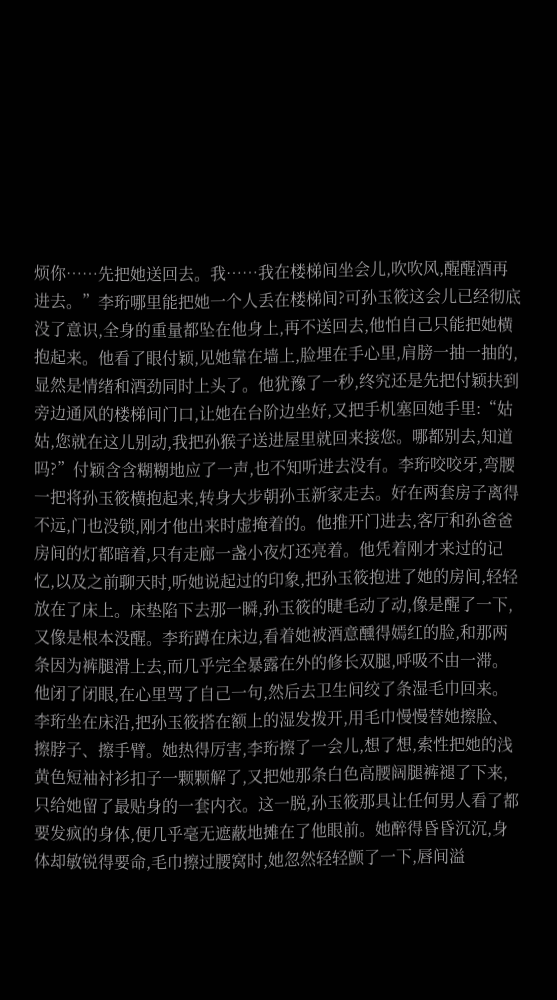烦你……先把她送回去。我……我在楼梯间坐会儿,吹吹风,醒醒酒再进去。”李珩哪里能把她一个人丢在楼梯间?可孙玉筱这会儿已经彻底没了意识,全身的重量都坠在他身上,再不送回去,他怕自己只能把她横抱起来。他看了眼付颖,见她靠在墙上,脸埋在手心里,肩膀一抽一抽的,显然是情绪和酒劲同时上头了。他犹豫了一秒,终究还是先把付颖扶到旁边通风的楼梯间门口,让她在台阶边坐好,又把手机塞回她手里:“姑姑,您就在这儿别动,我把孙猴子送进屋里就回来接您。哪都别去,知道吗?”付颖含含糊糊地应了一声,也不知听进去没有。李珩咬咬牙,弯腰一把将孙玉筱横抱起来,转身大步朝孙玉新家走去。好在两套房子离得不远,门也没锁,刚才他出来时虚掩着的。他推开门进去,客厅和孙爸爸房间的灯都暗着,只有走廊一盏小夜灯还亮着。他凭着刚才来过的记忆,以及之前聊天时,听她说起过的印象,把孙玉筱抱进了她的房间,轻轻放在了床上。床垫陷下去那一瞬,孙玉筱的睫毛动了动,像是醒了一下,又像是根本没醒。李珩蹲在床边,看着她被酒意醺得嫣红的脸,和那两条因为裤腿滑上去,而几乎完全暴露在外的修长双腿,呼吸不由一滞。他闭了闭眼,在心里骂了自己一句,然后去卫生间绞了条湿毛巾回来。李珩坐在床沿,把孙玉筱搭在额上的湿发拨开,用毛巾慢慢替她擦脸、擦脖子、擦手臂。她热得厉害,李珩擦了一会儿,想了想,索性把她的浅黄色短袖衬衫扣子一颗颗解了,又把她那条白色高腰阔腿裤褪了下来,只给她留了最贴身的一套内衣。这一脱,孙玉筱那具让任何男人看了都要发疯的身体,便几乎毫无遮蔽地摊在了他眼前。她醉得昏昏沉沉,身体却敏锐得要命,毛巾擦过腰窝时,她忽然轻轻颤了一下,唇间溢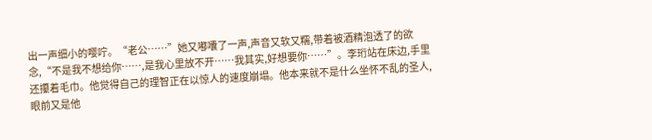出一声细小的嘤咛。“老公……”她又嘟囔了一声,声音又软又糯,带着被酒精泡透了的欲念,“不是我不想给你……,是我心里放不开……我其实,好想要你……”。李珩站在床边,手里还攥着毛巾。他觉得自己的理智正在以惊人的速度崩塌。他本来就不是什么坐怀不乱的圣人,眼前又是他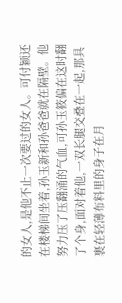的女人,是他不止一次要过的女人。可付颖还在楼梯间坐着,孙玉新和孙爸爸就在隔壁。他努力压了压翻涌的气血,可孙玉筱偏在这时翻了个身,面对着他,一双长腿交叠在一起,那具裹在轻薄布料里的身子在月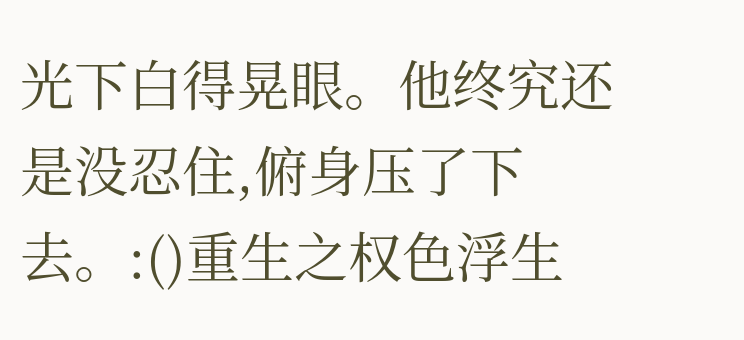光下白得晃眼。他终究还是没忍住,俯身压了下去。:()重生之权色浮生